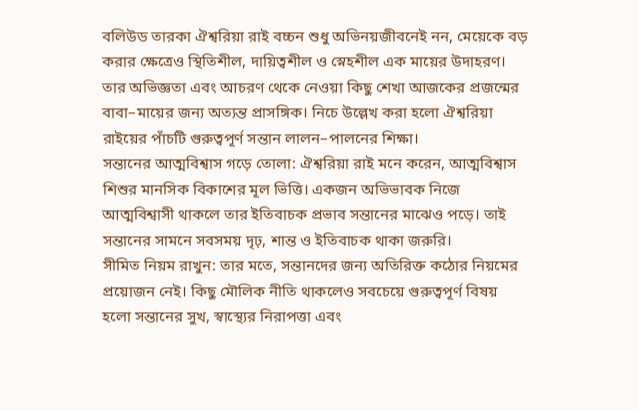বলিউড তারকা ঐশ্বরিয়া রাই বচ্চন শুধু অভিনয়জীবনেই নন, মেয়েকে বড় করার ক্ষেত্রেও স্থিতিশীল, দায়িত্বশীল ও স্নেহশীল এক মায়ের উদাহরণ।
তার অভিজ্ঞতা এবং আচরণ থেকে নেওয়া কিছু শেখা আজকের প্রজন্মের বাবা–মায়ের জন্য অত্যন্ত প্রাসঙ্গিক। নিচে উল্লেখ করা হলো ঐশ্বরিয়া রাইয়ের পাঁচটি গুরুত্বপূর্ণ সন্তান লালন–পালনের শিক্ষা।
সন্তানের আত্মবিশ্বাস গড়ে তোলা: ঐশ্বরিয়া রাই মনে করেন, আত্মবিশ্বাস শিশুর মানসিক বিকাশের মূল ভিত্তি। একজন অভিভাবক নিজে আত্মবিশ্বাসী থাকলে তার ইতিবাচক প্রভাব সন্তানের মাঝেও পড়ে। তাই সন্তানের সামনে সবসময় দৃঢ়, শান্ত ও ইতিবাচক থাকা জরুরি।
সীমিত নিয়ম রাখুন: তার মতে, সন্তানদের জন্য অতিরিক্ত কঠোর নিয়মের প্রয়োজন নেই। কিছু মৌলিক নীতি থাকলেও সবচেয়ে গুরুত্বপূর্ণ বিষয় হলো সন্তানের সুখ, স্বাস্থ্যের নিরাপত্তা এবং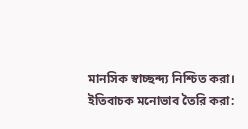মানসিক স্বাচ্ছন্দ্য নিশ্চিত করা।
ইতিবাচক মনোভাব তৈরি করা: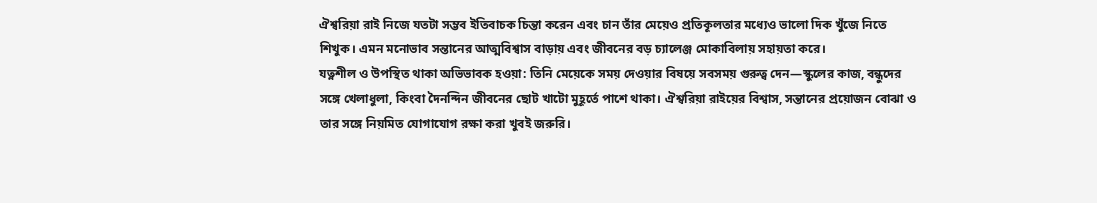ঐশ্বরিয়া রাই নিজে যতটা সম্ভব ইতিবাচক চিন্তা করেন এবং চান তাঁর মেয়েও প্রতিকূলতার মধ্যেও ভালো দিক খুঁজে নিতে শিখুক। এমন মনোভাব সন্তানের আত্মবিশ্বাস বাড়ায় এবং জীবনের বড় চ্যালেঞ্জ মোকাবিলায় সহায়তা করে।
যত্নশীল ও উপস্থিত থাকা অভিভাবক হওয়া: তিনি মেয়েকে সময় দেওয়ার বিষয়ে সবসময় গুরুত্ব দেন—স্কুলের কাজ, বন্ধুদের সঙ্গে খেলাধুলা, কিংবা দৈনন্দিন জীবনের ছোট খাটো মুহূর্তে পাশে থাকা। ঐশ্বরিয়া রাইয়ের বিশ্বাস, সন্তানের প্রয়োজন বোঝা ও তার সঙ্গে নিয়মিত যোগাযোগ রক্ষা করা খুবই জরুরি।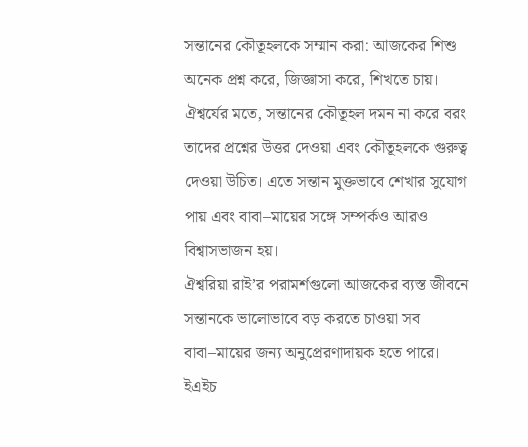সন্তানের কৌতূহলকে সম্মান করা: আজকের শিশু অনেক প্রশ্ন করে, জিজ্ঞাসা করে, শিখতে চায়। ঐশ্বর্যের মতে, সন্তানের কৌতূহল দমন না করে বরং তাদের প্রশ্নের উত্তর দেওয়া এবং কৌতূহলকে গুরুত্ব দেওয়া উচিত। এতে সন্তান মুক্তভাবে শেখার সুযোগ পায় এবং বাবা–মায়ের সঙ্গে সম্পর্কও আরও বিশ্বাসভাজন হয়।
ঐশ্বরিয়া রাই’র পরামর্শগুলো আজকের ব্যস্ত জীবনে সন্তানকে ভালোভাবে বড় করতে চাওয়া সব বাবা–মায়ের জন্য অনুপ্রেরণাদায়ক হতে পারে।
ইএইচ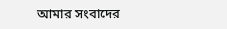আমার সংবাদের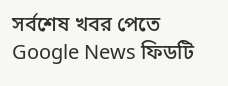সর্বশেষ খবর পেতে Google News ফিডটি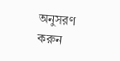অনুসরণ করুন